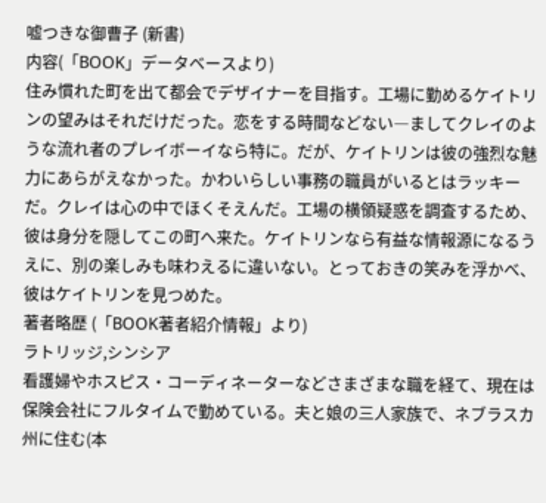嘘つきな御曹子 (新書)
内容(「BOOK」データベースより)
住み慣れた町を出て都会でデザイナーを目指す。工場に勤めるケイトリンの望みはそれだけだった。恋をする時間などない―ましてクレイのような流れ者のプレイボーイなら特に。だが、ケイトリンは彼の強烈な魅力にあらがえなかった。かわいらしい事務の職員がいるとはラッキーだ。クレイは心の中でほくそえんだ。工場の横領疑惑を調査するため、彼は身分を隠してこの町へ来た。ケイトリンなら有益な情報源になるうえに、別の楽しみも味わえるに違いない。とっておきの笑みを浮かべ、彼はケイトリンを見つめた。
著者略歴 (「BOOK著者紹介情報」より)
ラトリッジ,シンシア
看護婦やホスピス・コーディネーターなどさまざまな職を経て、現在は保険会社にフルタイムで勤めている。夫と娘の三人家族で、ネブラスカ州に住む(本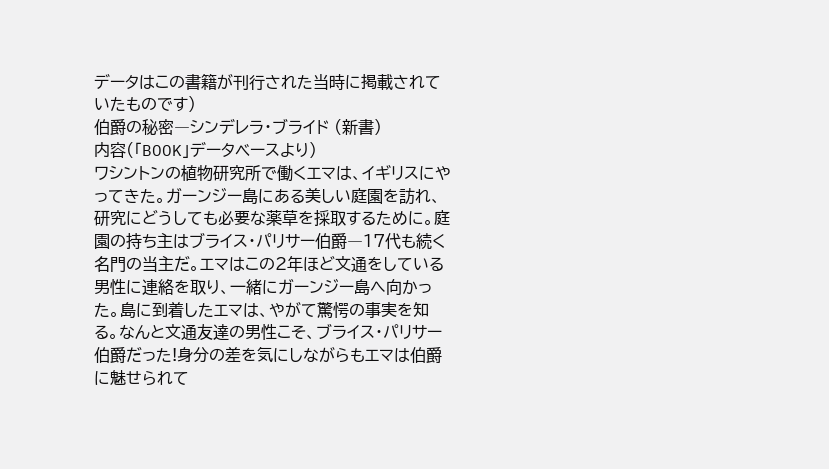データはこの書籍が刊行された当時に掲載されていたものです)
伯爵の秘密―シンデレラ・ブライド (新書)
内容(「BOOK」データベースより)
ワシントンの植物研究所で働くエマは、イギリスにやってきた。ガーンジー島にある美しい庭園を訪れ、研究にどうしても必要な薬草を採取するために。庭園の持ち主はブライス・パリサー伯爵―17代も続く名門の当主だ。エマはこの2年ほど文通をしている男性に連絡を取り、一緒にガーンジー島へ向かった。島に到着したエマは、やがて驚愕の事実を知る。なんと文通友達の男性こそ、ブライス・パリサー伯爵だった!身分の差を気にしながらもエマは伯爵に魅せられて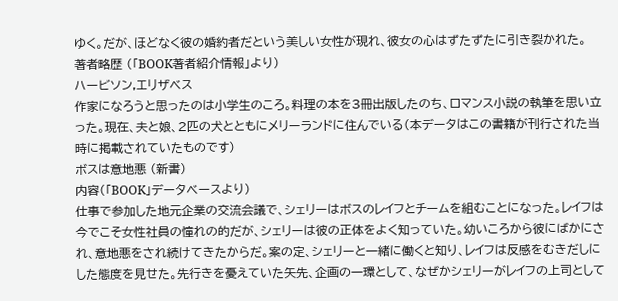ゆく。だが、ほどなく彼の婚約者だという美しい女性が現れ、彼女の心はずたずたに引き裂かれた。
著者略歴 (「BOOK著者紹介情報」より)
ハービソン,エリザベス
作家になろうと思ったのは小学生のころ。料理の本を3冊出版したのち、ロマンス小説の執筆を思い立った。現在、夫と娘、2匹の犬とともにメリーランドに住んでいる(本データはこの書籍が刊行された当時に掲載されていたものです)
ボスは意地悪 (新書)
内容(「BOOK」データベースより)
仕事で参加した地元企業の交流会議で、シェリーはボスのレイフとチームを組むことになった。レイフは今でこそ女性社員の憧れの的だが、シェリーは彼の正体をよく知っていた。幼いころから彼にばかにされ、意地悪をされ続けてきたからだ。案の定、シェリーと一緒に働くと知り、レイフは反感をむきだしにした態度を見せた。先行きを憂えていた矢先、企画の一環として、なぜかシェリーがレイフの上司として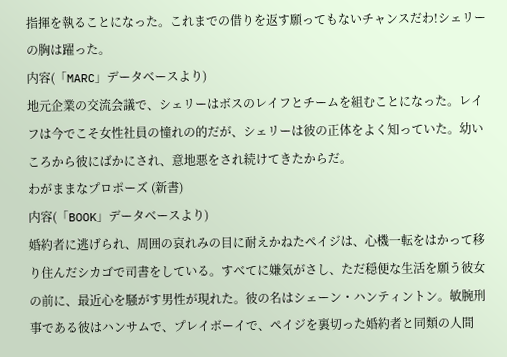指揮を執ることになった。これまでの借りを返す願ってもないチャンスだわ!シェリーの胸は躍った。
内容(「MARC」データベースより)
地元企業の交流会議で、シェリーはボスのレイフとチームを組むことになった。レイフは今でこそ女性社員の憧れの的だが、シェリーは彼の正体をよく知っていた。幼いころから彼にばかにされ、意地悪をされ続けてきたからだ。
わがままなプロポーズ (新書)
内容(「BOOK」データベースより)
婚約者に逃げられ、周囲の哀れみの目に耐えかねたペイジは、心機一転をはかって移り住んだシカゴで司書をしている。すべてに嫌気がさし、ただ穏便な生活を願う彼女の前に、最近心を騒がす男性が現れた。彼の名はシェーン・ハンティントン。敏腕刑事である彼はハンサムで、プレイボーイで、ペイジを裏切った婚約者と同類の人間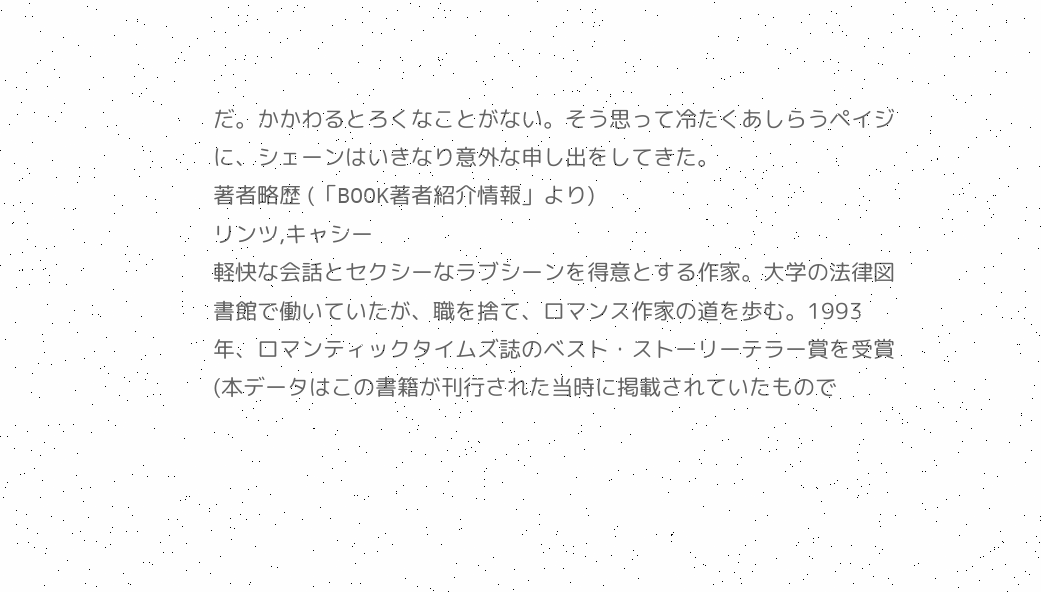だ。かかわるとろくなことがない。そう思って冷たくあしらうペイジに、シェーンはいきなり意外な申し出をしてきた。
著者略歴 (「BOOK著者紹介情報」より)
リンツ,キャシー
軽快な会話とセクシーなラブシーンを得意とする作家。大学の法律図書館で働いていたが、職を捨て、ロマンス作家の道を歩む。1993年、ロマンティックタイムズ誌のベスト・ストーリーテラー賞を受賞(本データはこの書籍が刊行された当時に掲載されていたもので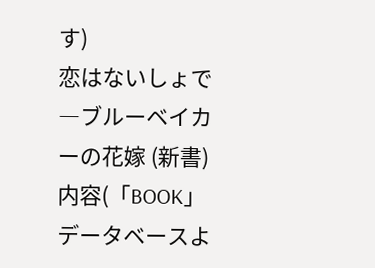す)
恋はないしょで―ブルーベイカーの花嫁 (新書)
内容(「BOOK」データベースよ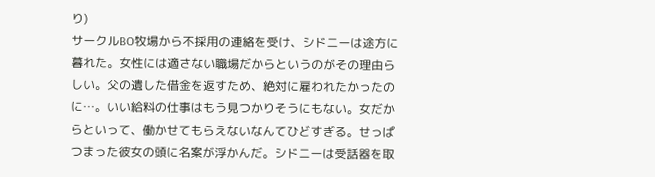り)
サークルBO牧場から不採用の連絡を受け、シドニーは途方に暮れた。女性には適さない職場だからというのがその理由らしい。父の遺した借金を返すため、絶対に雇われたかったのに…。いい給料の仕事はもう見つかりそうにもない。女だからといって、働かせてもらえないなんてひどすぎる。せっぱつまった彼女の頭に名案が浮かんだ。シドニーは受話器を取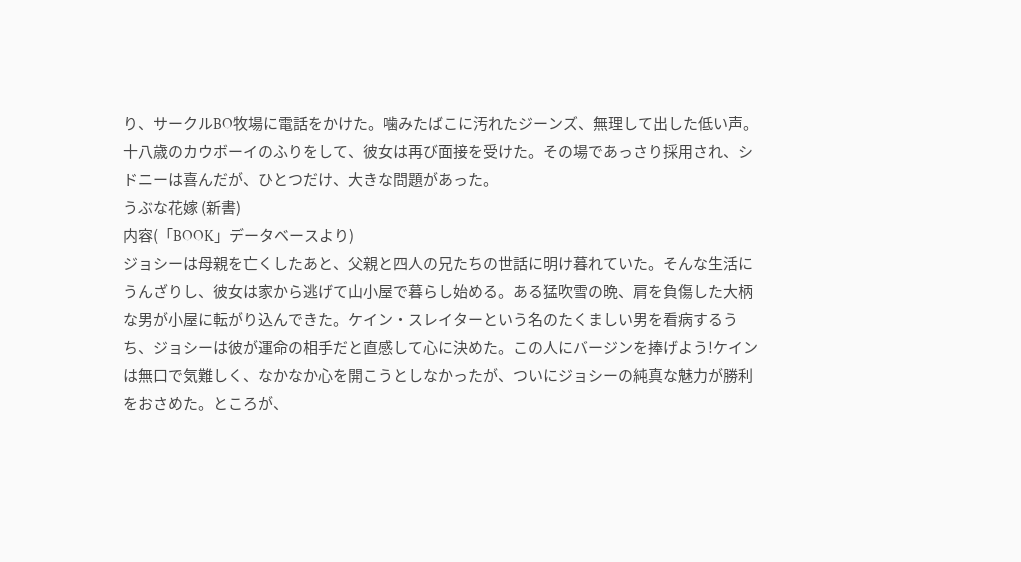り、サークルBO牧場に電話をかけた。噛みたばこに汚れたジーンズ、無理して出した低い声。十八歳のカウボーイのふりをして、彼女は再び面接を受けた。その場であっさり採用され、シドニーは喜んだが、ひとつだけ、大きな問題があった。
うぶな花嫁 (新書)
内容(「BOOK」データベースより)
ジョシーは母親を亡くしたあと、父親と四人の兄たちの世話に明け暮れていた。そんな生活にうんざりし、彼女は家から逃げて山小屋で暮らし始める。ある猛吹雪の晩、肩を負傷した大柄な男が小屋に転がり込んできた。ケイン・スレイターという名のたくましい男を看病するうち、ジョシーは彼が運命の相手だと直感して心に決めた。この人にバージンを捧げよう!ケインは無口で気難しく、なかなか心を開こうとしなかったが、ついにジョシーの純真な魅力が勝利をおさめた。ところが、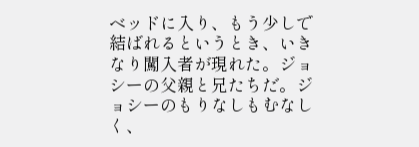ベッドに入り、もう少しで結ばれるというとき、いきなり闖入者が現れた。ジョシーの父親と兄たちだ。ジョシーのもりなしもむなしく、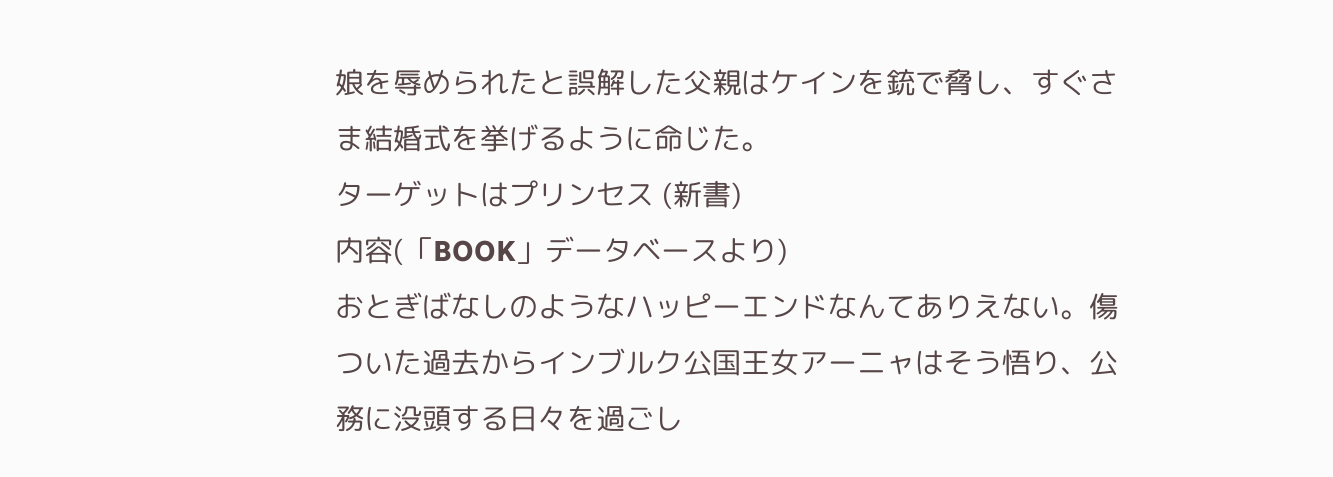娘を辱められたと誤解した父親はケインを銃で脅し、すぐさま結婚式を挙げるように命じた。
ターゲットはプリンセス (新書)
内容(「BOOK」データベースより)
おとぎばなしのようなハッピーエンドなんてありえない。傷ついた過去からインブルク公国王女アーニャはそう悟り、公務に没頭する日々を過ごし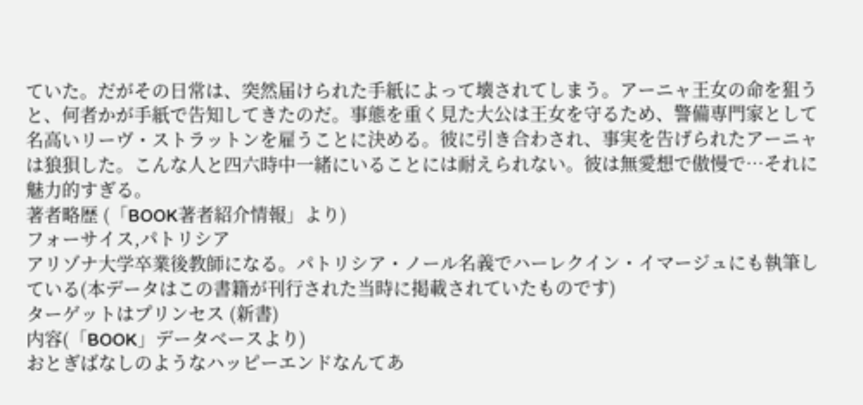ていた。だがその日常は、突然届けられた手紙によって壊されてしまう。アーニャ王女の命を狙うと、何者かが手紙で告知してきたのだ。事態を重く見た大公は王女を守るため、警備専門家として名高いリーヴ・ストラットンを雇うことに決める。彼に引き合わされ、事実を告げられたアーニャは狼狽した。こんな人と四六時中一緒にいることには耐えられない。彼は無愛想で傲慢で…それに魅力的すぎる。
著者略歴 (「BOOK著者紹介情報」より)
フォーサイス,パトリシア
アリゾナ大学卒業後教師になる。パトリシア・ノール名義でハーレクイン・イマージュにも執筆している(本データはこの書籍が刊行された当時に掲載されていたものです)
ターゲットはプリンセス (新書)
内容(「BOOK」データベースより)
おとぎばなしのようなハッピーエンドなんてあ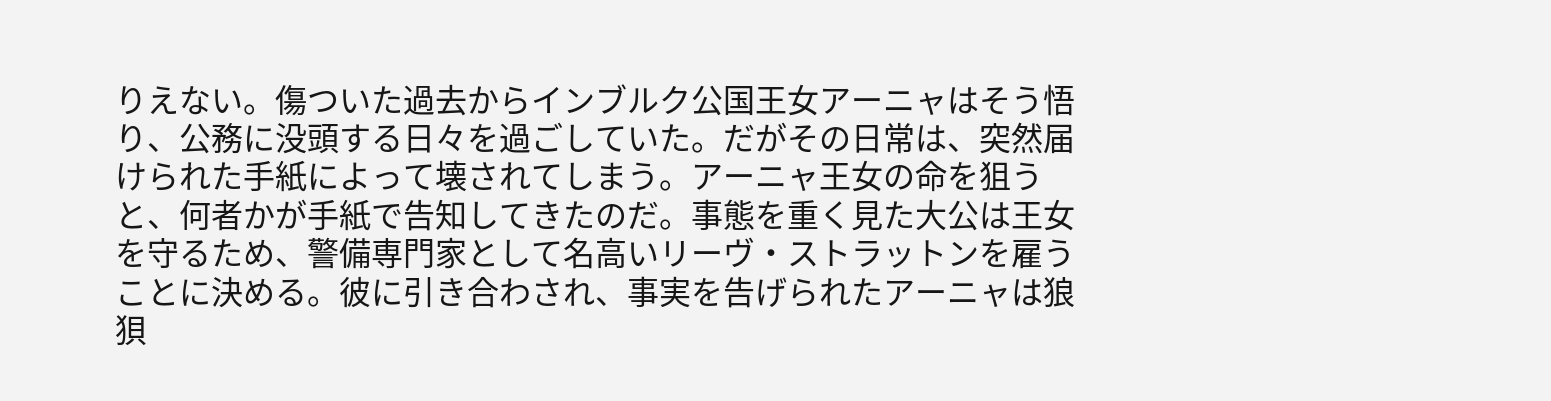りえない。傷ついた過去からインブルク公国王女アーニャはそう悟り、公務に没頭する日々を過ごしていた。だがその日常は、突然届けられた手紙によって壊されてしまう。アーニャ王女の命を狙うと、何者かが手紙で告知してきたのだ。事態を重く見た大公は王女を守るため、警備専門家として名高いリーヴ・ストラットンを雇うことに決める。彼に引き合わされ、事実を告げられたアーニャは狼狽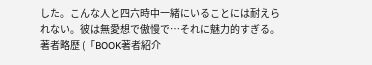した。こんな人と四六時中一緒にいることには耐えられない。彼は無愛想で傲慢で…それに魅力的すぎる。
著者略歴 (「BOOK著者紹介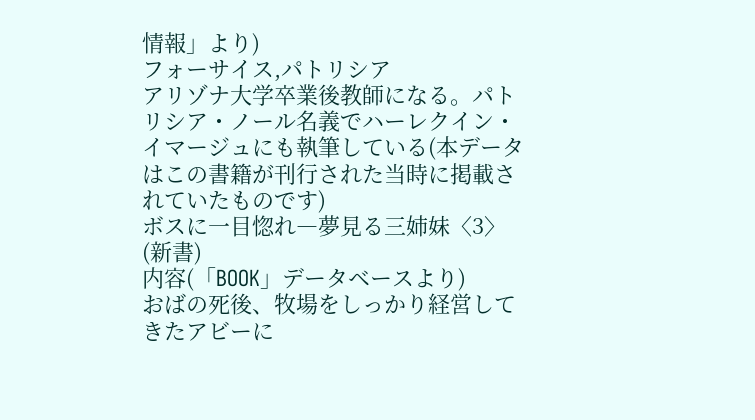情報」より)
フォーサイス,パトリシア
アリゾナ大学卒業後教師になる。パトリシア・ノール名義でハーレクイン・イマージュにも執筆している(本データはこの書籍が刊行された当時に掲載されていたものです)
ボスに一目惚れ―夢見る三姉妹〈3〉 (新書)
内容(「BOOK」データベースより)
おばの死後、牧場をしっかり経営してきたアビーに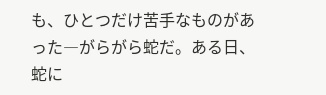も、ひとつだけ苦手なものがあった―がらがら蛇だ。ある日、蛇に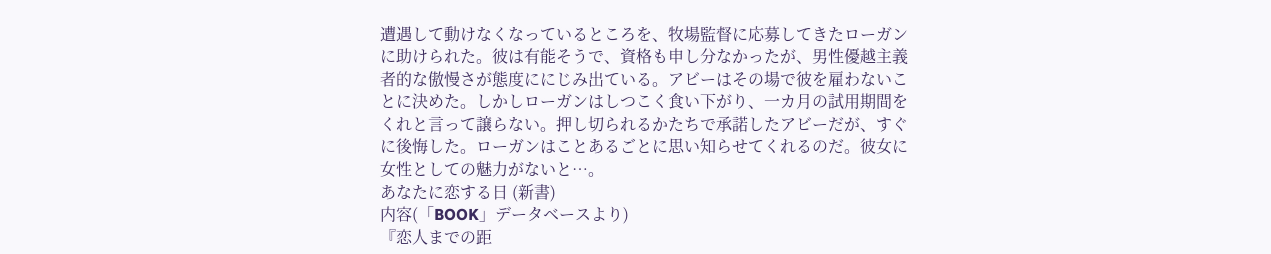遭遇して動けなくなっているところを、牧場監督に応募してきたローガンに助けられた。彼は有能そうで、資格も申し分なかったが、男性優越主義者的な傲慢さが態度ににじみ出ている。アビーはその場で彼を雇わないことに決めた。しかしローガンはしつこく食い下がり、一カ月の試用期間をくれと言って譲らない。押し切られるかたちで承諾したアビーだが、すぐに後悔した。ローガンはことあるごとに思い知らせてくれるのだ。彼女に女性としての魅力がないと…。
あなたに恋する日 (新書)
内容(「BOOK」データベースより)
『恋人までの距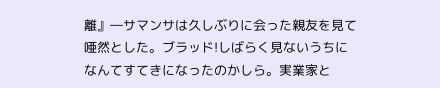離』―サマンサは久しぶりに会った親友を見て唖然とした。ブラッド!しばらく見ないうちになんてすてきになったのかしら。実業家と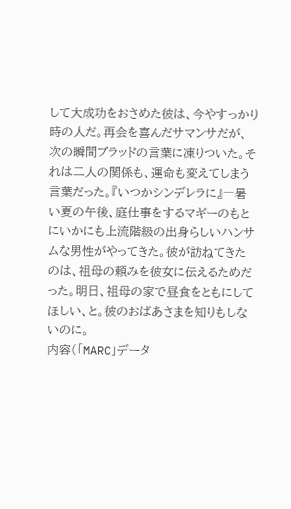して大成功をおさめた彼は、今やすっかり時の人だ。再会を喜んだサマンサだが、次の瞬間ブラッドの言葉に凍りついた。それは二人の関係も、運命も変えてしまう言葉だった。『いつかシンデレラに』―暑い夏の午後、庭仕事をするマギーのもとにいかにも上流階級の出身らしいハンサムな男性がやってきた。彼が訪ねてきたのは、祖母の頼みを彼女に伝えるためだった。明日、祖母の家で昼食をともにしてほしい、と。彼のおばあさまを知りもしないのに。
内容(「MARC」データ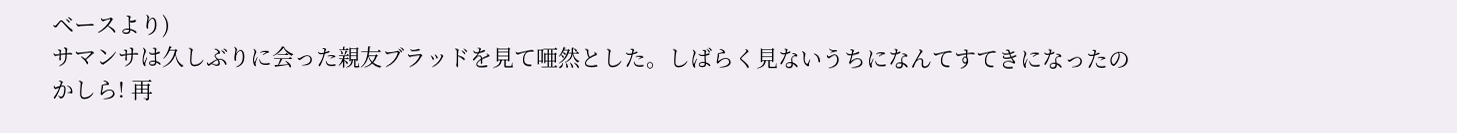ベースより)
サマンサは久しぶりに会った親友ブラッドを見て唖然とした。しばらく見ないうちになんてすてきになったのかしら! 再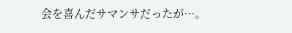会を喜んだサマンサだったが…。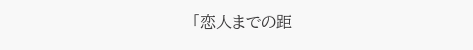「恋人までの距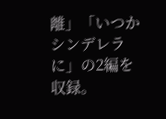離」「いつかシンデレラに」の2編を収録。